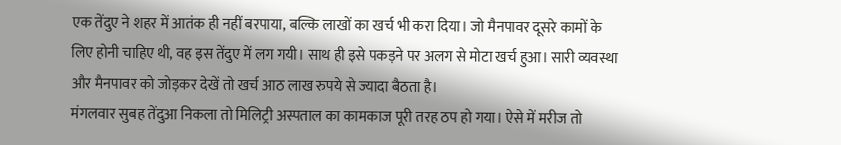एक तेंदुए ने शहर में आतंक ही नहीं बरपाया, बल्कि लाखों का खर्च भी करा दिया। जो मैनपावर दूसरे कामों के लिए होनी चाहिए थी, वह इस तेंदुए में लग गयी। साथ ही इसे पकड़ने पर अलग से मोटा खर्च हुआ। सारी व्यवस्था और मैनपावर को जोड़कर देखें तो खर्च आठ लाख रुपये से ज्यादा बैठता है।
मंगलवार सुबह तेंदुआ निकला तो मिलिट्री अस्पताल का कामकाज पूरी तरह ठप हो गया। ऐसे में मरीज तो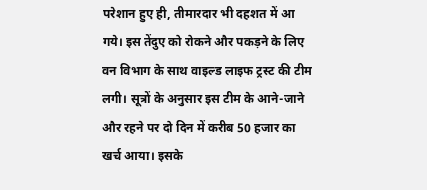परेशान हुए ही, तीमारदार भी दहशत में आ गये। इस तेंदुए को रोकने और पकड़ने के लिए वन विभाग के साथ वाइल्ड लाइफ ट्रस्ट की टीम लगी। सूत्रों के अनुसार इस टीम के आने-जाने और रहने पर दो दिन में करीब 50 हजार का खर्च आया। इसके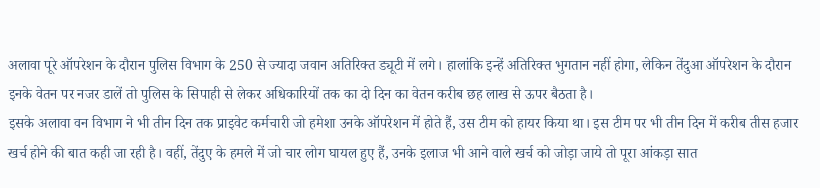अलावा पूरे ऑपरेशन के दौरान पुलिस विभाग के 250 से ज्यादा जवान अतिरिक्त ड्यूटी में लगे। हालांकि इन्हें अतिरिक्त भुगतान नहीं होगा, लेकिन तेंदुआ ऑपरेशन के दौरान इनके वेतन पर नजर डालें तो पुलिस के सिपाही से लेकर अधिकारियों तक का दो दिन का वेतन करीब छह लाख से ऊपर बैठता है।
इसके अलावा वन विभाग ने भी तीन दिन तक प्राइवेट कर्मचारी जो हमेशा उनके ऑपरेशन में होते हैं, उस टीम को हायर किया था। इस टीम पर भी तीन दिन में करीब तीस हजार खर्च होने की बात कही जा रही है। वहीं, तेंदुए के हमले में जो चार लोग घायल हुए हैं, उनके इलाज भी आने वाले खर्च को जोड़ा जाये तो पूरा आंकड़ा सात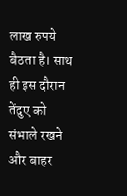लाख रुपये बैठता है। साथ ही इस दौरान तेंदुए को संभाले रखने और बाहर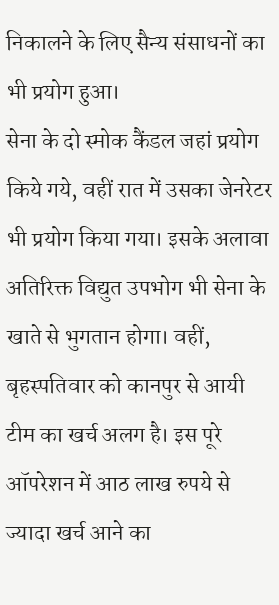निकालने के लिए सैन्य संसाधनों का भी प्रयोग हुआ।
सेना के दो स्मोक कैंडल जहां प्रयोग किये गये, वहीं रात में उसका जेनरेटर भी प्रयोग किया गया। इसके अलावा अतिरिक्त विद्युत उपभोग भी सेना के खाते से भुगतान होगा। वहीं, बृहस्पतिवार को कानपुर से आयी टीम का खर्च अलग है। इस पूरे ऑपरेशन में आठ लाख रुपये से ज्यादा खर्च आने का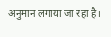अनुमान लगाया जा रहा है।